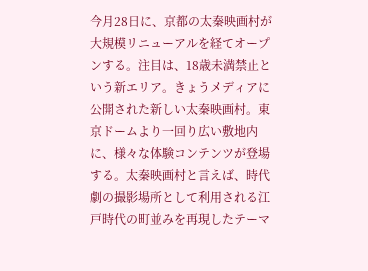今月28日に、京都の太秦映画村が大規模リニューアルを経てオープンする。注目は、18歳未満禁止という新エリア。きょうメディアに公開された新しい太秦映画村。東京ドームより一回り広い敷地内に、様々な体験コンテンツが登場する。太秦映画村と言えば、時代劇の撮影場所として利用される江戸時代の町並みを再現したテーマ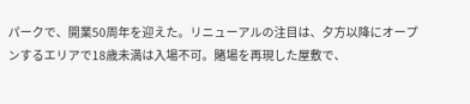パークで、開業50周年を迎えた。リニューアルの注目は、夕方以降にオープンするエリアで18歳未満は入場不可。賭場を再現した屋敷で、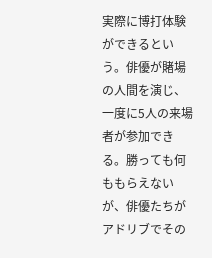実際に博打体験ができるという。俳優が賭場の人間を演じ、一度に5人の来場者が参加できる。勝っても何ももらえないが、俳優たちがアドリブでその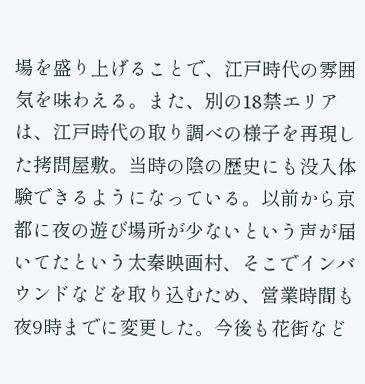場を盛り上げることで、江戸時代の雰囲気を味わえる。また、別の18禁エリアは、江戸時代の取り調べの様子を再現した拷問屋敷。当時の陰の歴史にも没入体験できるようになっている。以前から京都に夜の遊び場所が少ないという声が届いてたという太秦映画村、そこでインバウンドなどを取り込むため、営業時間も夜9時までに変更した。今後も花街など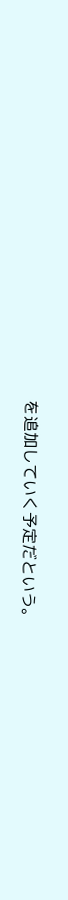を追加していく予定だという。